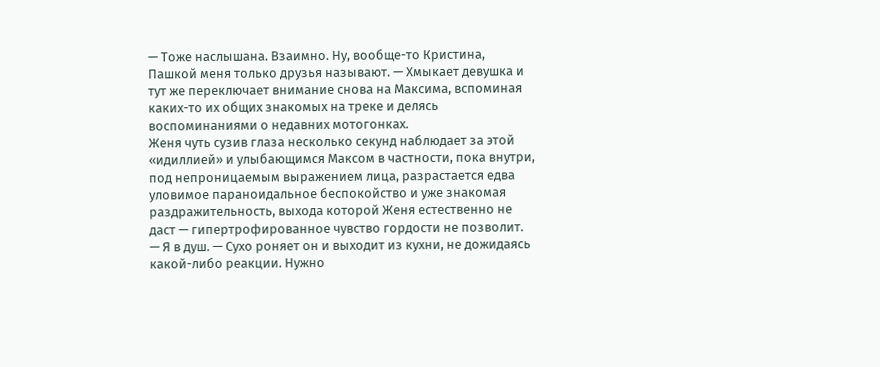— Тоже наслышана. Взаимно. Ну, вообще-то Кристина, Пашкой меня только друзья называют. — Хмыкает девушка и тут же переключает внимание снова на Максима, вспоминая каких-то их общих знакомых на треке и делясь воспоминаниями о недавних мотогонках.
Женя чуть сузив глаза несколько секунд наблюдает за этой «идиллией» и улыбающимся Максом в частности, пока внутри, под непроницаемым выражением лица, разрастается едва уловимое параноидальное беспокойство и уже знакомая раздражительность, выхода которой Женя естественно не даст — гипертрофированное чувство гордости не позволит.
— Я в душ. — Сухо роняет он и выходит из кухни, не дожидаясь какой-либо реакции. Нужно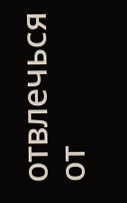отвлечься от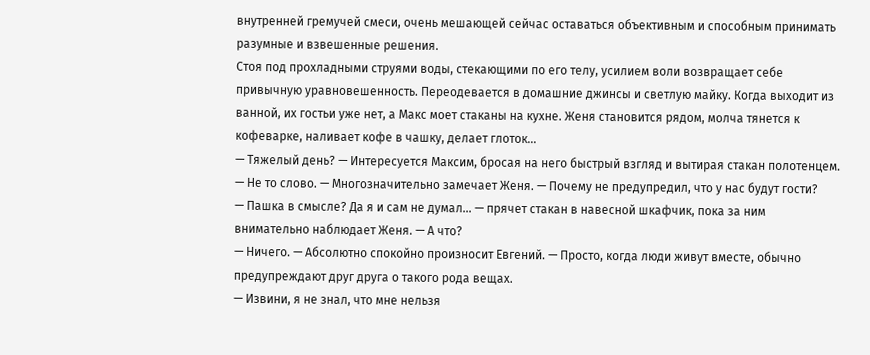внутренней гремучей смеси, очень мешающей сейчас оставаться объективным и способным принимать разумные и взвешенные решения.
Стоя под прохладными струями воды, стекающими по его телу, усилием воли возвращает себе привычную уравновешенность. Переодевается в домашние джинсы и светлую майку. Когда выходит из ванной, их гостьи уже нет, а Макс моет стаканы на кухне. Женя становится рядом, молча тянется к кофеварке, наливает кофе в чашку, делает глоток…
— Тяжелый день? — Интересуется Максим, бросая на него быстрый взгляд и вытирая стакан полотенцем.
— Не то слово. — Многозначительно замечает Женя. — Почему не предупредил, что у нас будут гости?
— Пашка в смысле? Да я и сам не думал… — прячет стакан в навесной шкафчик, пока за ним внимательно наблюдает Женя. — А что?
— Ничего. — Абсолютно спокойно произносит Евгений. — Просто, когда люди живут вместе, обычно предупреждают друг друга о такого рода вещах.
— Извини, я не знал, что мне нельзя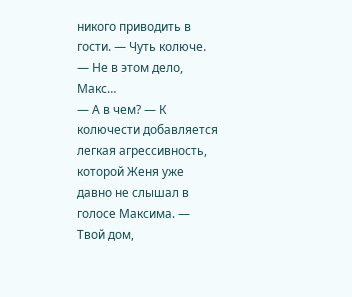никого приводить в гости. — Чуть колюче.
— Не в этом дело, Макс…
— А в чем? — К колючести добавляется легкая агрессивность, которой Женя уже давно не слышал в голосе Максима. — Твой дом,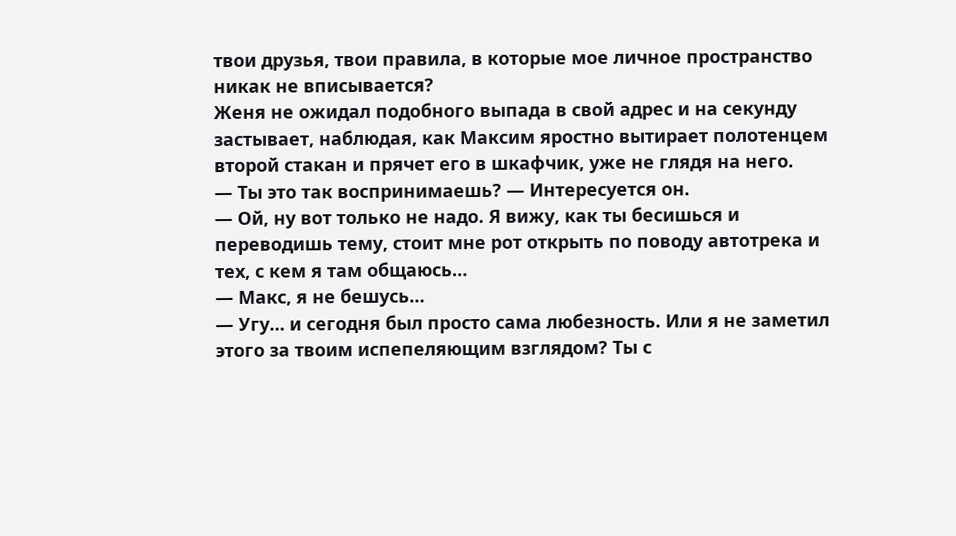твои друзья, твои правила, в которые мое личное пространство никак не вписывается?
Женя не ожидал подобного выпада в свой адрес и на секунду застывает, наблюдая, как Максим яростно вытирает полотенцем второй стакан и прячет его в шкафчик, уже не глядя на него.
— Ты это так воспринимаешь? — Интересуется он.
— Ой, ну вот только не надо. Я вижу, как ты бесишься и переводишь тему, стоит мне рот открыть по поводу автотрека и тех, с кем я там общаюсь…
— Макс, я не бешусь…
— Угу… и сегодня был просто сама любезность. Или я не заметил этого за твоим испепеляющим взглядом? Ты с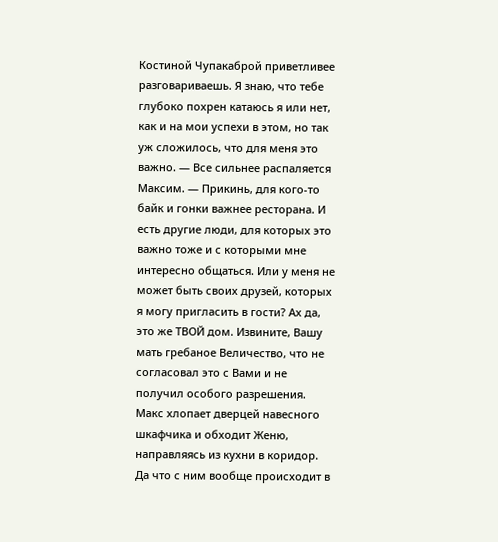Костиной Чупакаброй приветливее разговариваешь. Я знаю, что тебе глубоко похрен катаюсь я или нет, как и на мои успехи в этом, но так уж сложилось, что для меня это важно. — Все сильнее распаляется Максим. — Прикинь, для кого-то байк и гонки важнее ресторана. И есть другие люди, для которых это важно тоже и с которыми мне интересно общаться. Или у меня не может быть своих друзей, которых я могу пригласить в гости? Ах да, это же ТВОЙ дом. Извините, Вашу мать гребаное Величество, что не согласовал это с Вами и не получил особого разрешения.
Макс хлопает дверцей навесного шкафчика и обходит Женю, направляясь из кухни в коридор. Да что с ним вообще происходит в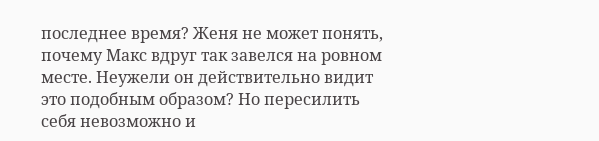последнее время? Женя не может понять, почему Макс вдруг так завелся на ровном месте. Неужели он действительно видит это подобным образом? Но пересилить себя невозможно и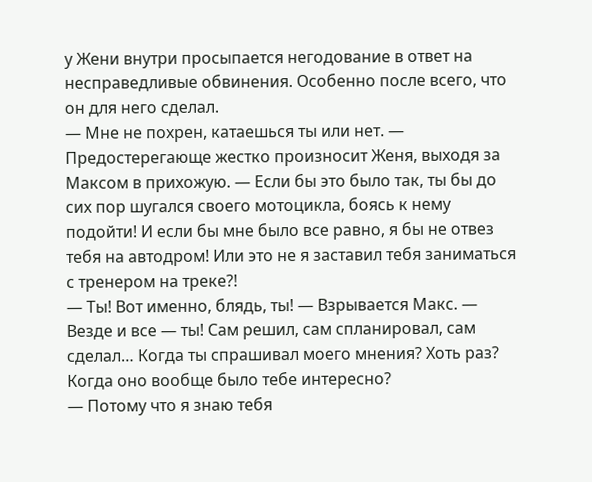у Жени внутри просыпается негодование в ответ на несправедливые обвинения. Особенно после всего, что он для него сделал.
— Мне не похрен, катаешься ты или нет. — Предостерегающе жестко произносит Женя, выходя за Максом в прихожую. — Если бы это было так, ты бы до сих пор шугался своего мотоцикла, боясь к нему подойти! И если бы мне было все равно, я бы не отвез тебя на автодром! Или это не я заставил тебя заниматься с тренером на треке?!
— Ты! Вот именно, блядь, ты! — Взрывается Макс. — Везде и все — ты! Сам решил, сам спланировал, сам сделал… Когда ты спрашивал моего мнения? Хоть раз? Когда оно вообще было тебе интересно?
— Потому что я знаю тебя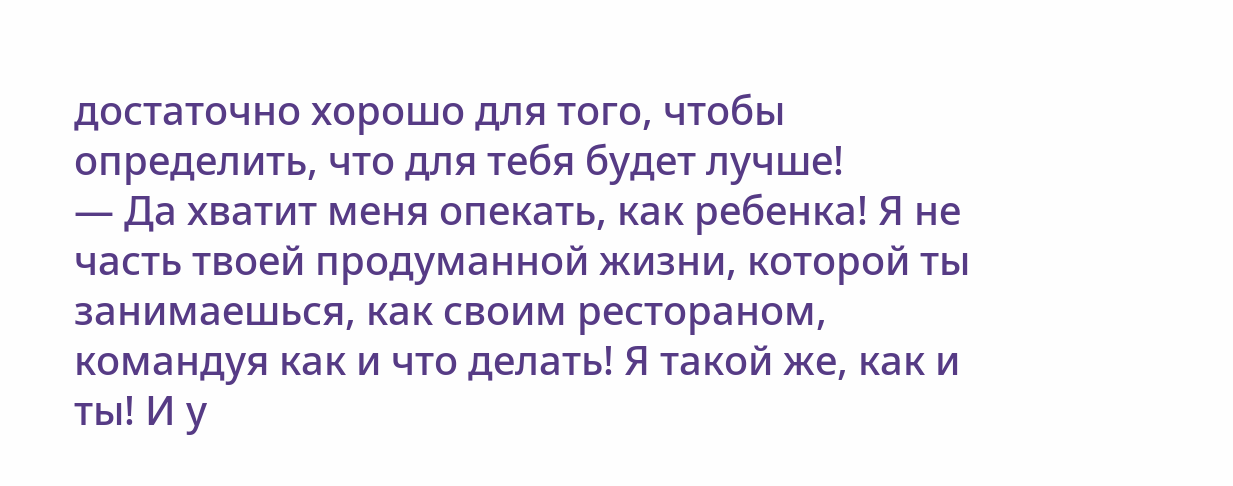достаточно хорошо для того, чтобы определить, что для тебя будет лучше!
— Да хватит меня опекать, как ребенка! Я не часть твоей продуманной жизни, которой ты занимаешься, как своим рестораном, командуя как и что делать! Я такой же, как и ты! И у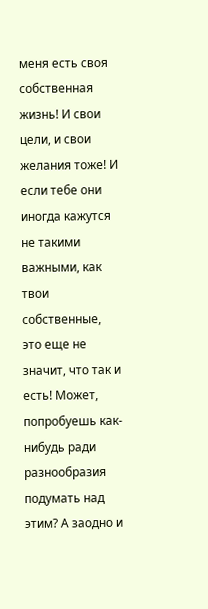меня есть своя собственная жизнь! И свои цели, и свои желания тоже! И если тебе они иногда кажутся не такими важными, как твои собственные, это еще не значит, что так и есть! Может, попробуешь как-нибудь ради разнообразия подумать над этим? А заодно и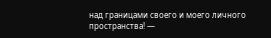над границами своего и моего личного пространства! —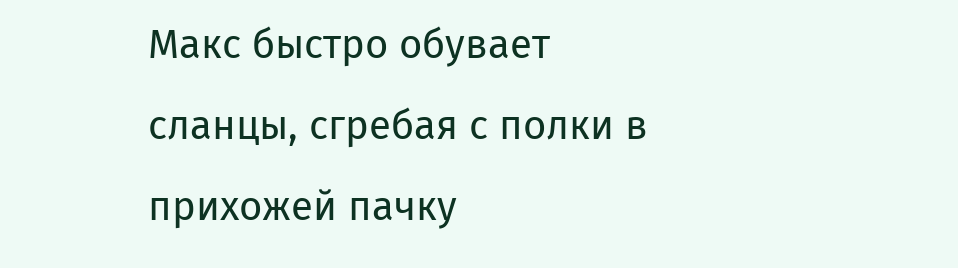Макс быстро обувает сланцы, сгребая с полки в прихожей пачку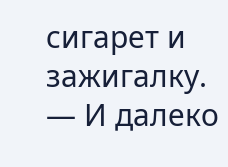сигарет и зажигалку.
— И далеко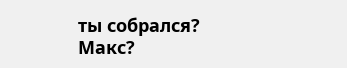ты собрался? Макс?